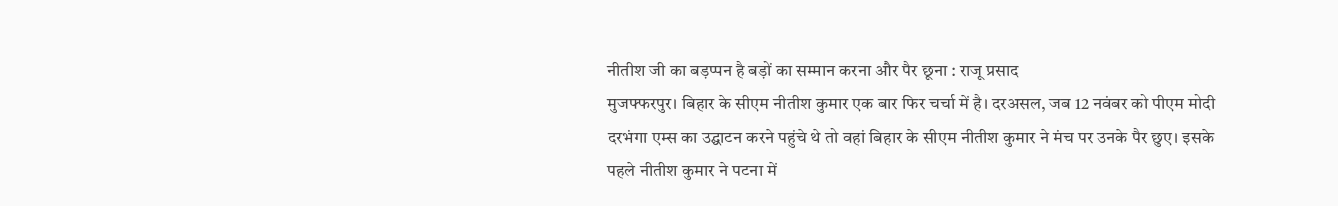नीतीश जी का बड़प्पन है बड़ों का सम्मान करना और पैर छूना : राजू प्रसाद
मुजफ्फरपुर। बिहार के सीएम नीतीश कुमार एक बार फिर चर्चा में है। दरअसल, जब 12 नवंबर को पीएम मोदी दरभंगा एम्स का उद्घाटन करने पहुंचे थे तो वहां बिहार के सीएम नीतीश कुमार ने मंच पर उनके पैर छुए। इसके पहले नीतीश कुमार ने पटना में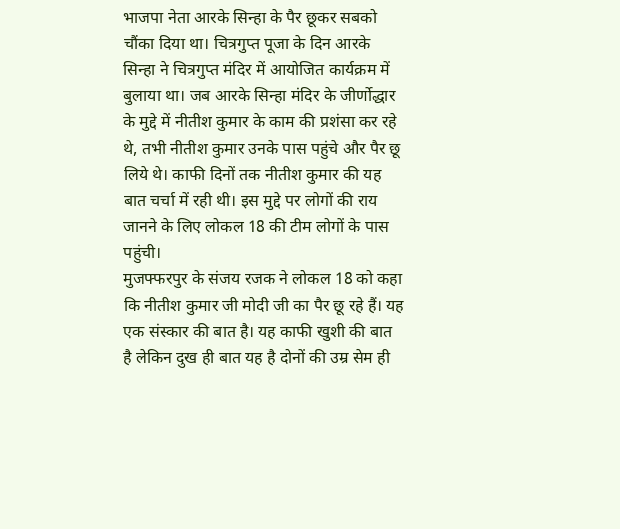भाजपा नेता आरके सिन्हा के पैर छूकर सबको चौंका दिया था। चित्रगुप्त पूजा के दिन आरके सिन्हा ने चित्रगुप्त मंदिर में आयोजित कार्यक्रम में बुलाया था। जब आरके सिन्हा मंदिर के जीर्णोद्धार के मुद्दे में नीतीश कुमार के काम की प्रशंसा कर रहे थे, तभी नीतीश कुमार उनके पास पहुंचे और पैर छू लिये थे। काफी दिनों तक नीतीश कुमार की यह बात चर्चा में रही थी। इस मुद्दे पर लोगों की राय जानने के लिए लोकल 18 की टीम लोगों के पास पहुंची।
मुजफ्फरपुर के संजय रजक ने लोकल 18 को कहा कि नीतीश कुमार जी मोदी जी का पैर छू रहे हैं। यह एक संस्कार की बात है। यह काफी खुशी की बात है लेकिन दुख ही बात यह है दोनों की उम्र सेम ही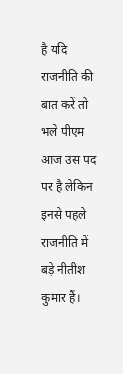है यदि राजनीति की बात करें तो भले पीएम आज उस पद पर है लेकिन इनसे पहले राजनीति में बड़े नीतीश कुमार हैं।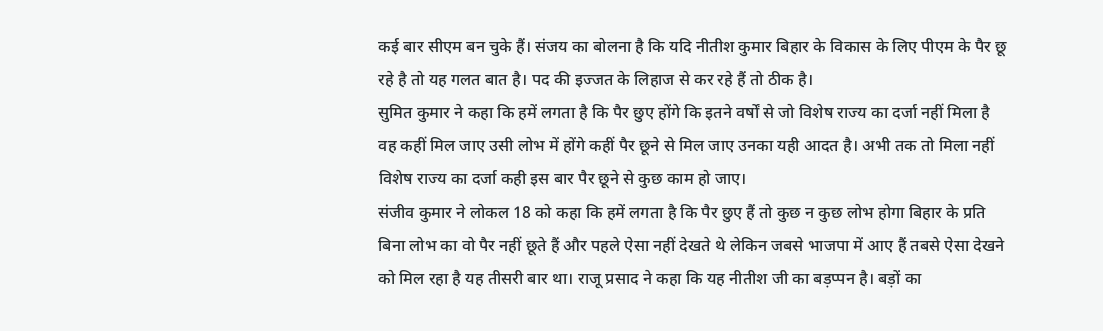कई बार सीएम बन चुके हैं। संजय का बोलना है कि यदि नीतीश कुमार बिहार के विकास के लिए पीएम के पैर छू रहे है तो यह गलत बात है। पद की इज्जत के लिहाज से कर रहे हैं तो ठीक है।
सुमित कुमार ने कहा कि हमें लगता है कि पैर छुए होंगे कि इतने वर्षों से जो विशेष राज्य का दर्जा नहीं मिला है वह कहीं मिल जाए उसी लोभ में होंगे कहीं पैर छूने से मिल जाए उनका यही आदत है। अभी तक तो मिला नहीं विशेष राज्य का दर्जा कही इस बार पैर छूने से कुछ काम हो जाए।
संजीव कुमार ने लोकल 18 को कहा कि हमें लगता है कि पैर छुए हैं तो कुछ न कुछ लोभ होगा बिहार के प्रति बिना लोभ का वो पैर नहीं छूते हैं और पहले ऐसा नहीं देखते थे लेकिन जबसे भाजपा में आए हैं तबसे ऐसा देखने को मिल रहा है यह तीसरी बार था। राजू प्रसाद ने कहा कि यह नीतीश जी का बड़प्पन है। बड़ों का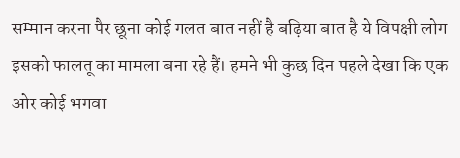सम्मान करना पैर छूना कोई गलत बात नहीं है बढ़िया बात है ये विपक्षी लोग इसको फालतू का मामला बना रहे हैं। हमने भी कुछ दिन पहले देखा कि एक ओर कोई भगवा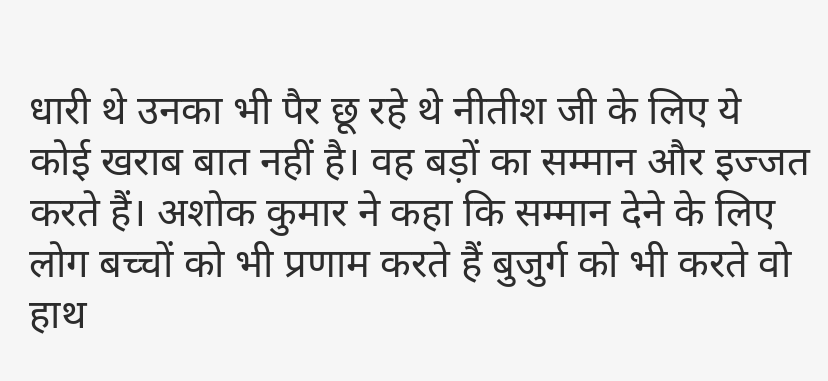धारी थे उनका भी पैर छू रहे थे नीतीश जी के लिए ये कोई खराब बात नहीं है। वह बड़ों का सम्मान और इज्जत करते हैं। अशोक कुमार ने कहा कि सम्मान देने के लिए लोग बच्चों को भी प्रणाम करते हैं बुजुर्ग को भी करते वो हाथ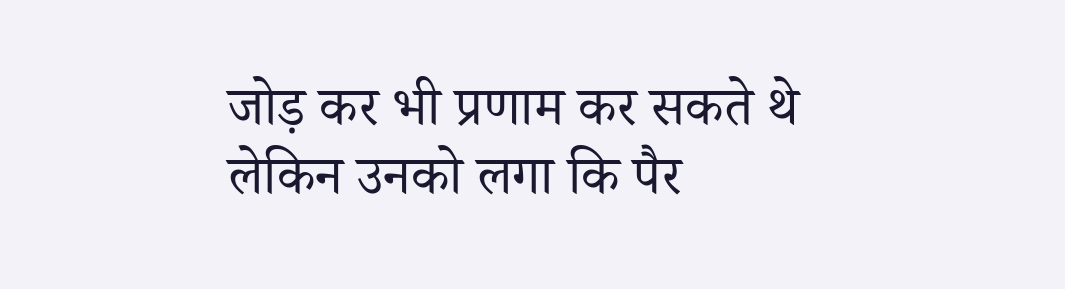जोड़ कर भी प्रणाम कर सकते थे लेकिन उनको लगा कि पैर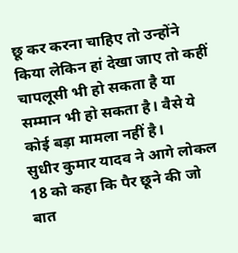छू कर करना चाहिए तो उन्होंने किया लेकिन हां देखा जाए तो कहीं चापलूसी भी हो सकता है या सम्मान भी हो सकता है। वैसे ये कोई बड़ा मामला नहीं है।
सुधीर कुमार यादव ने आगे लोकल 18 को कहा कि पैर छूने की जो बात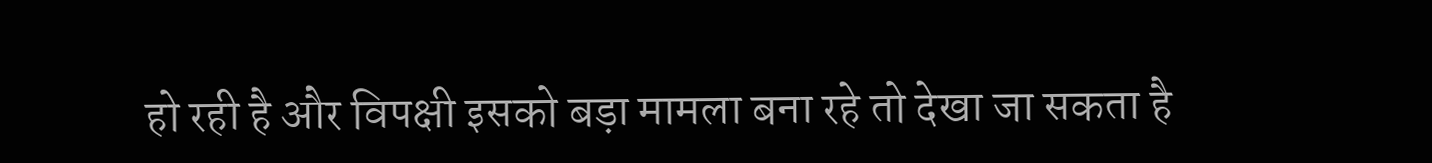हो रही है और विपक्षी इसको बड़ा मामला बना रहे तो देखा जा सकता है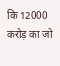कि 12000 करोड़ का जो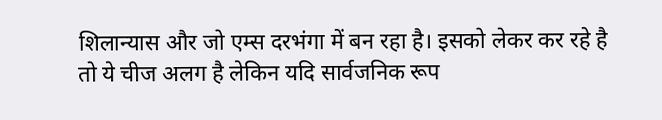शिलान्यास और जो एम्स दरभंगा में बन रहा है। इसको लेकर कर रहे है तो ये चीज अलग है लेकिन यदि सार्वजनिक रूप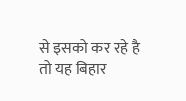से इसको कर रहे है तो यह बिहार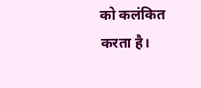को कलंकित करता है।